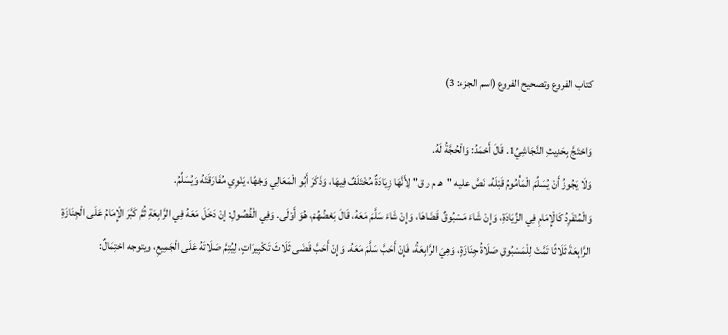كتاب الفروع وتصحيح الفروع (اسم الجزء: 3)

وَاحْتَجَّ بِحَدِيثِ النَّجَاشِيِّ1. قَالَ أَحْمَدُ: وَالْحُجَّةُ لَهُ.
وَلَا يَجُوزُ أَنْ يُسَلِّمَ الْمَأْمُومُ قَبْلَهُ، نَصَّ عليه "هـ م ر ق" لِأَنَّهَا زِيَادَةٌ مُخْتَلَفٌ فِيهَا، وَذَكَرَ أَبُو الْمَعَالِي وَجْهًا، يَنْوِي مُفَارَقَتَهُ وَيُسَلِّمُ.
وَالْمُنْفَرِدُ كَالْإِمَامِ فِي الزِّيَادَةِ، وَإِنْ شَاءَ مَسْبُوقٌ قَضَاهَا، وَإِنْ شَاءَ سَلَّمَ مَعَهُ، قَالَ بَعْضُهُمْ، هُوَ أَوْلَى. وَفِي الْفُصُولِ: إنْ دَخَلَ مَعَهُ فِي الرَّابِعَةِ ثُمَّ كَبَّرَ الْإِمَامُ عَلَى الْجِنَازَةِ الرَّابِعَةَ ثَلَاثًا تَمَّتْ لِلْمَسْبُوقِ صَلَاةُ جِنَازَةٍ، وَهِيَ الرَّابِعَةُ، فَإِنْ أَحَبَّ سَلَّمَ مَعَهُ. وَإِنْ أَحَبَّ قَضَى ثَلَاثَ تَكْبِيرَاتٍ، لِيُتِمَّ صَلَاتَهُ عَلَى الْجَمِيعِ، ويتوجه احْتِمَالٌ: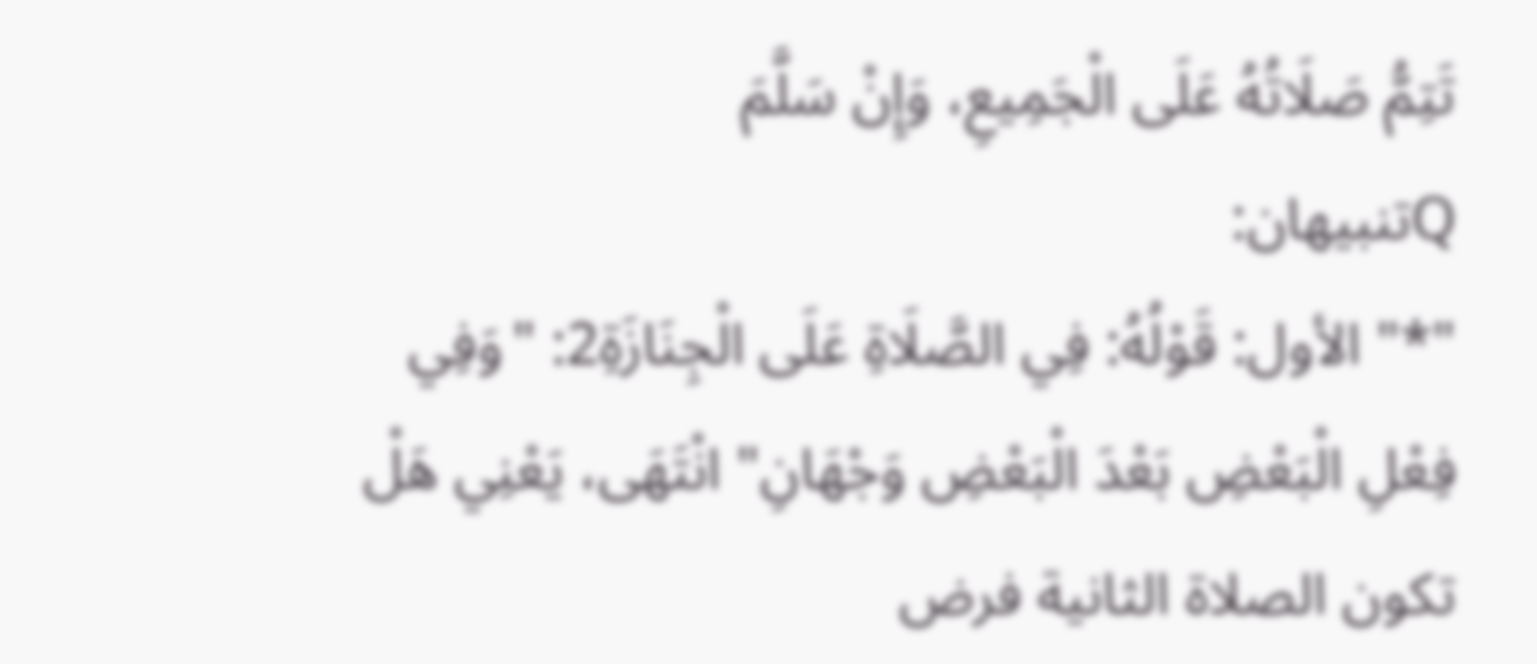تَتِمُّ صَلَاتُهُ عَلَى الْجَمِيعِ، وَإِنْ سَلَّمَ
Qتنبيهان:
"*" الأول: قَوْلُهُ: فِي الصَّلَاةِ عَلَى الْجِنَازَةِ2: "وَفِي فِعْلِ الْبَعْضِ بَعْدَ الْبَعْضِ وَجْهَانِ" انْتَهَى، يَعْنِي هَلْ تكون الصلاة الثانية فرض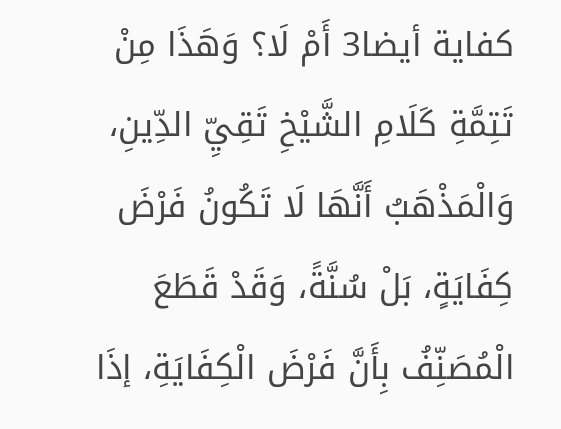كفاية أيضا3 أَمْ لَا؟ وَهَذَا مِنْ تَتِمَّةِ كَلَامِ الشَّيْخِ تَقِيِّ الدِّينِ، وَالْمَذْهَبُ أَنَّهَا لَا تَكُونُ فَرْضَ كِفَايَةٍ، بَلْ سُنَّةً، وَقَدْ قَطَعَ الْمُصَنِّفُ بِأَنَّ فَرْضَ الْكِفَايَةِ، إذَا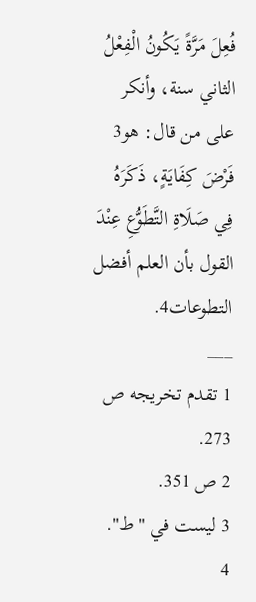فُعِلَ مَرَّةً يَكُونُ الْفِعْلُ الثاني سنة، وأنكر على من قال: هو3 فَرْضَ كِفَايَةٍ، ذَكَرَهُ فِي صَلَاةِ التَّطَوُّعِ عِنْدَ القول بأن العلم أفضل التطوعات4.
___
1 تقدم تخريجه ص 273.
2 ص 351.
3 ليست في "ط".
4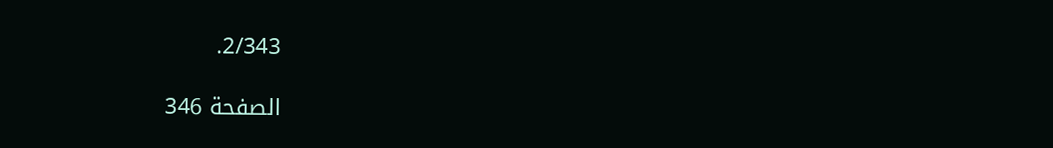2/343.

الصفحة 346